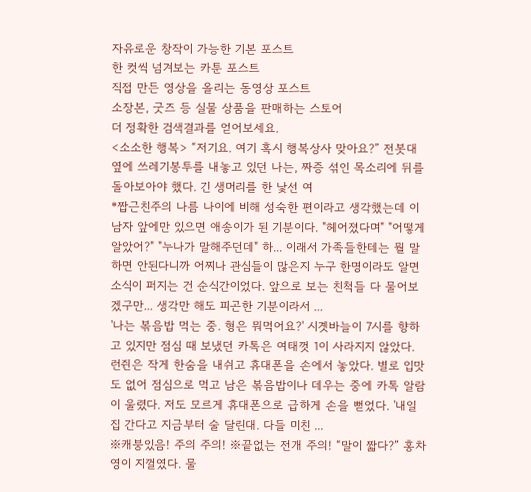자유로운 창작이 가능한 기본 포스트
한 컷씩 넘겨보는 카툰 포스트
직접 만든 영상을 올리는 동영상 포스트
소장본, 굿즈 등 실물 상품을 판매하는 스토어
더 정확한 검색결과를 얻어보세요.
<소소한 행복> “저기요. 여기 혹시 행복상사 맞아요?” 전봇대 옆에 쓰레기봉투를 내놓고 있던 나는, 짜증 섞인 목소리에 뒤를 돌아보아야 했다. 긴 생머리를 한 낯선 여
*짭근친주의 나름 나이에 비해 성숙한 편이라고 생각했는데 이 남자 앞에만 있으면 애송이가 된 기분이다. "헤어졌다며" "어떻게 알았어?" "누나가 말해주던데" 하... 이래서 가족들한테는 뭘 말하면 안된다니까 어찌나 관심들이 많은지 누구 한명이라도 알면 소식이 퍼지는 건 순식간이었다. 앞으로 보는 친척들 다 물어보겠구만... 생각만 해도 피곤한 기분이라서 ...
'나는 볶음밥 먹는 중. 형은 뭐먹어요?' 시곗바늘이 7시를 향하고 있지만 점심 때 보냈던 카톡은 여태껏 1이 사라지지 않았다. 런쥔은 작게 한숨을 내쉬고 휴대폰을 손에서 놓았다. 별로 입맛도 없어 점심으로 먹고 남은 볶음밥이나 데우는 중에 카톡 알람이 울렸다. 저도 모르게 휴대폰으로 급하게 손을 뻗었다. '내일 집 간다고 지금부터 술 달린대. 다들 미친 ...
※캐붕있음! 주의 주의! ※끝없는 전개 주의! “말이 짧다?” 홍차영이 지껄였다. 물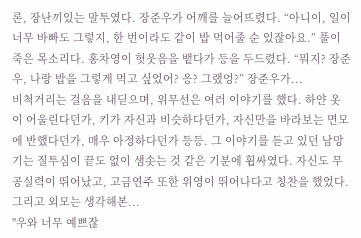론, 장난끼있는 말투였다. 장준우가 어깨를 늘어뜨렸다. “아니이, 일이 너무 바빠도 그렇지, 한 번이라도 같이 밥 먹어줄 순 있잖아요.” 풀이 죽은 목소리다. 홍차영이 헛웃음을 뱉다가 등을 두드렸다. “뭐지? 장준우, 나랑 밥을 그렇게 먹고 싶었어? 응? 그랬엉?” 장준우가...
비척거리는 걸음을 내딛으며, 위무선은 여러 이야기를 했다. 하얀 옷이 어울린다던가, 키가 자신과 비슷하다던가, 자신만을 바라보는 면모에 반했다던가, 매우 아정하다던가 등등. 그 이야기를 듣고 있던 남망기는 질투심이 끝도 없이 샘솟는 것 같은 기분에 휩싸였다. 자신도 무공실력이 뛰어났고, 고금연주 또한 위영이 뛰어나다고 칭찬을 했었다. 그리고 외모는 생각해본...
"우와 너무 예쁘잖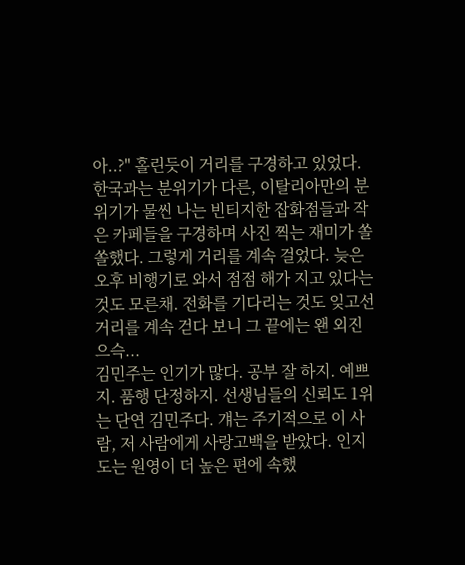아..?" 홀린듯이 거리를 구경하고 있었다. 한국과는 분위기가 다른, 이탈리아만의 분위기가 물씬 나는 빈티지한 잡화점들과 작은 카페들을 구경하며 사진 찍는 재미가 쏠쏠했다. 그렇게 거리를 계속 걸었다. 늦은 오후 비행기로 와서 점점 해가 지고 있다는 것도 모른채. 전화를 기다리는 것도 잊고선 거리를 계속 걷다 보니 그 끝에는 왠 외진 으슥...
김민주는 인기가 많다. 공부 잘 하지. 예쁘지. 품행 단정하지. 선생님들의 신뢰도 1위는 단연 김민주다. 걔는 주기적으로 이 사람, 저 사람에게 사랑고백을 받았다. 인지도는 원영이 더 높은 편에 속했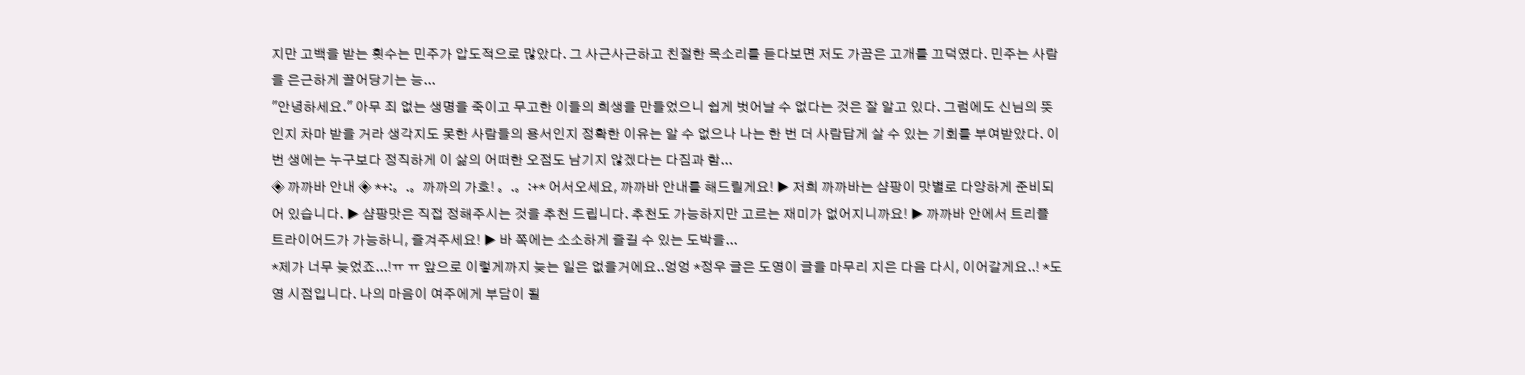지만 고백을 받는 횟수는 민주가 압도적으로 많았다. 그 사근사근하고 친절한 목소리를 듣다보면 저도 가끔은 고개를 끄덕였다. 민주는 사람을 은근하게 끌어당기는 능...
"안녕하세요." 아무 죄 없는 생명을 죽이고 무고한 이들의 희생을 만들었으니 쉽게 벗어날 수 없다는 것은 잘 알고 있다. 그럼에도 신님의 뜻인지 차마 받을 거라 생각지도 못한 사람들의 용서인지 정확한 이유는 알 수 없으나 나는 한 번 더 사람답게 살 수 있는 기회를 부여받았다. 이번 생에는 누구보다 정직하게 이 삶의 어떠한 오점도 남기지 않겠다는 다짐과 함...
◈ 까까바 안내 ◈ *+:。.。까까의 가호! 。.。:+* 어서오세요, 까까바 안내를 해드릴게요! ▶ 저희 까까바는 샴팡이 맛별로 다양하게 준비되어 있습니다. ▶ 샴팡맛은 직접 정해주시는 것을 추천 드립니다. 추천도 가능하지만 고르는 재미가 없어지니까요! ▶ 까까바 안에서 트리플 트라이어드가 가능하니, 즐겨주세요! ▶ 바 쪽에는 소소하게 즐길 수 있는 도박을...
*제가 너무 늦었죠...!ㅠ ㅠ 앞으로 이렇게까지 늦는 일은 없을거에요..엉엉 *정우 글은 도영이 글을 마무리 지은 다음 다시, 이어갈게요..! *도영 시점입니다. 나의 마음이 여주에게 부담이 될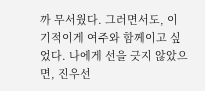까 무서웠다. 그러면서도, 이기적이게 여주와 함께이고 싶었다. 나에게 선을 긋지 않았으면, 진우선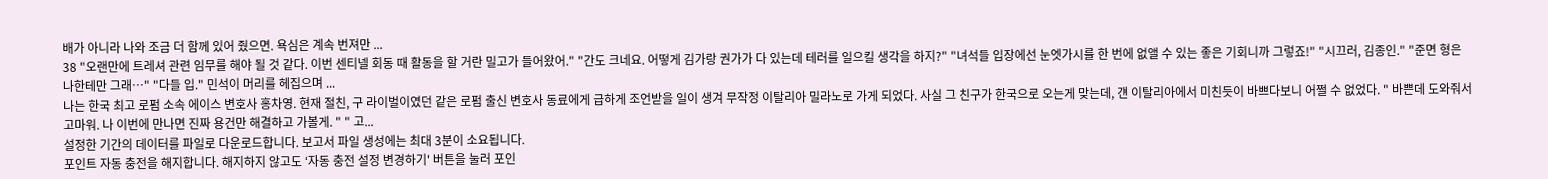배가 아니라 나와 조금 더 함께 있어 줬으면. 욕심은 계속 번져만 ...
38 "오랜만에 트레셔 관련 임무를 해야 될 것 같다. 이번 센티넬 회동 때 활동을 할 거란 밀고가 들어왔어." "간도 크네요. 어떻게 김가랑 권가가 다 있는데 테러를 일으킬 생각을 하지?" "녀석들 입장에선 눈엣가시를 한 번에 없앨 수 있는 좋은 기회니까 그렇죠!" "시끄러, 김종인." "준면 형은 나한테만 그래…" "다들 입." 민석이 머리를 헤집으며 ...
나는 한국 최고 로펌 소속 에이스 변호사 홍차영. 현재 절친, 구 라이벌이였던 같은 로펌 출신 변호사 동료에게 급하게 조언받을 일이 생겨 무작정 이탈리아 밀라노로 가게 되었다. 사실 그 친구가 한국으로 오는게 맞는데, 걘 이탈리아에서 미친듯이 바쁘다보니 어쩔 수 없었다. " 바쁜데 도와줘서 고마워. 나 이번에 만나면 진짜 용건만 해결하고 가볼게. " " 고...
설정한 기간의 데이터를 파일로 다운로드합니다. 보고서 파일 생성에는 최대 3분이 소요됩니다.
포인트 자동 충전을 해지합니다. 해지하지 않고도 ‘자동 충전 설정 변경하기' 버튼을 눌러 포인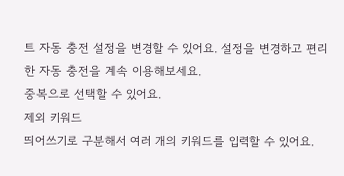트 자동 충전 설정을 변경할 수 있어요. 설정을 변경하고 편리한 자동 충전을 계속 이용해보세요.
중복으로 선택할 수 있어요.
제외 키워드
띄어쓰기로 구분해서 여러 개의 키워드를 입력할 수 있어요.